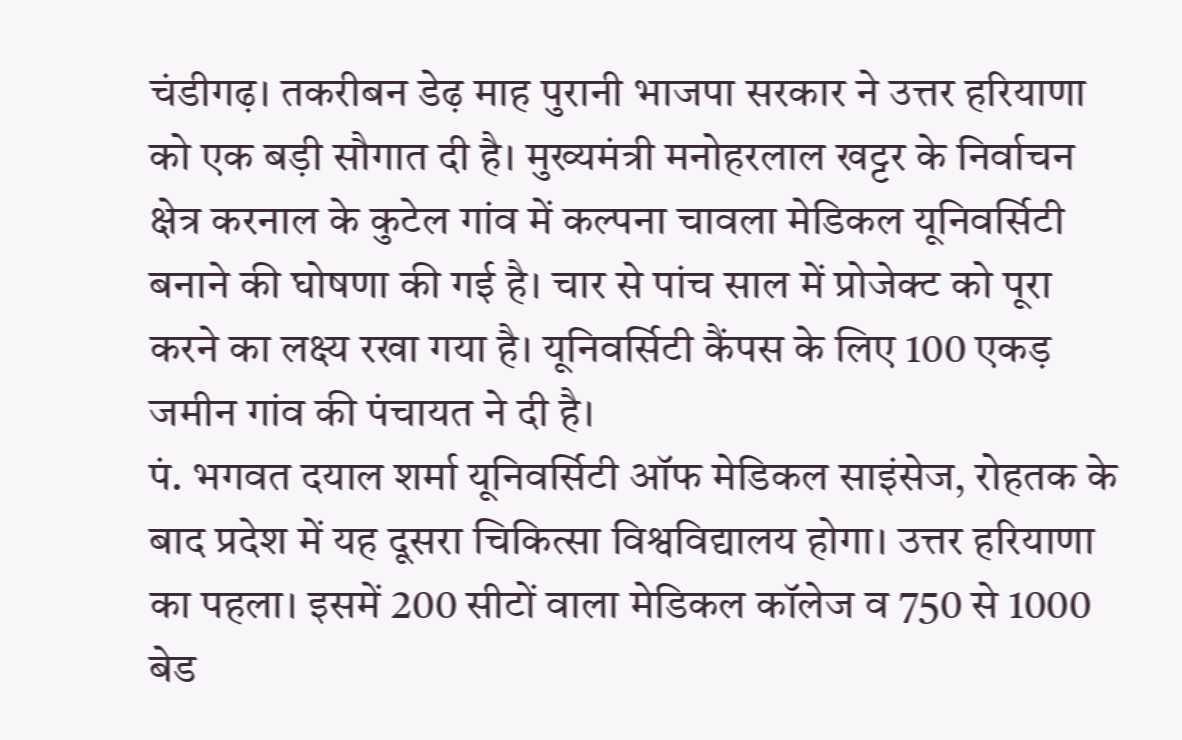चंडीगढ़। तकरीबन डेढ़ माह पुरानी भाजपा सरकार ने उत्तर हरियाणा को एक बड़ी सौगात दी है। मुख्यमंत्री मनोहरलाल खट्टर के निर्वाचन क्षेत्र करनाल के कुटेल गांव में कल्पना चावला मेडिकल यूनिवर्सिटी बनाने की घोषणा की गई है। चार से पांच साल में प्रोजेक्ट को पूरा करने का लक्ष्य रखा गया है। यूनिवर्सिटी कैंपस के लिए 100 एकड़ जमीन गांव की पंचायत ने दी है।
पं. भगवत दयाल शर्मा यूनिवर्सिटी ऑफ मेडिकल साइंसेज, रोहतक के बाद प्रदेश में यह दूसरा चिकित्सा विश्वविद्यालय होगा। उत्तर हरियाणा का पहला। इसमें 200 सीटों वाला मेडिकल कॉलेज व 750 से 1000 बेड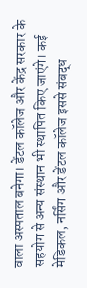वाला अस्पताल बनेगा। डेंटल कॉलेज और केंद्र सरकार के सहयोग से अन्य संस्थान भी स्थापित किए जाएंगे। कई मेडिकल, नर्सिंग और डेंटल कॉलेज इससे संबद्ध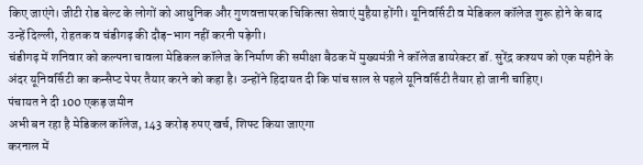किए जाएंगे। जीटी रोड बेल्ट के लोगों को आधुनिक और गुणवत्तापरक चिकित्सा सेवाएं मुहैया होंगी। यूनिवर्सिटी व मेडिकल कॉलेज शुरू होने के बाद उन्हें दिल्ली, रोहतक व चंडीगढ़ की दौड़-भाग नहीं करनी पड़ेगी।
चंडीगढ़ में शनिवार को कल्पना चावला मेडिकल कॉलेज के निर्माण की समीक्षा बैठक में मुख्यमंत्री ने कॉलेज डायरेक्टर डॉ. सुरेंद्र कश्यप को एक महीने के अंदर यूनिवर्सिटी का कन्सैप्ट पेपर तैयार करने को कहा है। उन्होंने हिदायत दी कि पांच साल से पहले यूनिवर्सिटी तैयार हो जानी चाहिए।
पंचायत ने दी 100 एकड़ जमीन
अभी बन रहा है मेडिकल कॉलेज, 143 करोड़ रुपए खर्च, शिफ्ट किया जाएगा
करनाल में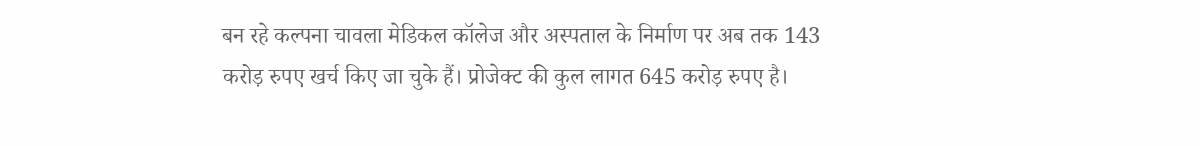बन रहे कल्पना चावला मेडिकल कॉलेज और अस्पताल के निर्माण पर अब तक 143 करोड़ रुपए खर्च किए जा चुके हैं। प्रोजेक्ट की कुल लागत 645 करोड़ रुपए है।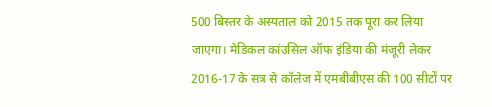500 बिस्तर के अस्पताल को 2015 तक पूरा कर लिया जाएगा। मेडिकल कांउसिल ऑफ इंडिया की मंजूरी लेकर 2016-17 के सत्र से कॉलेज में एमबीबीएस की 100 सीटों पर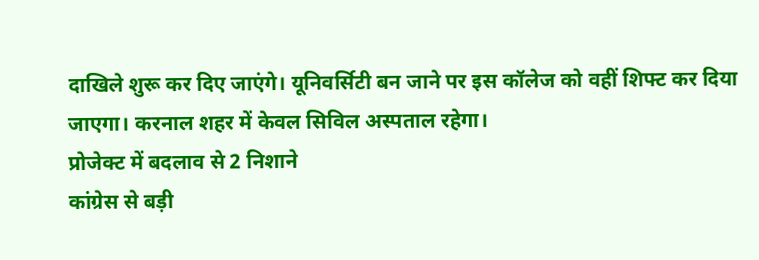दाखिले शुरू कर दिए जाएंगे। यूनिवर्सिटी बन जाने पर इस कॉलेज को वहीं शिफ्ट कर दिया जाएगा। करनाल शहर में केवल सिविल अस्पताल रहेगा।
प्रोजेक्ट में बदलाव से 2 निशाने
कांग्रेस से बड़ी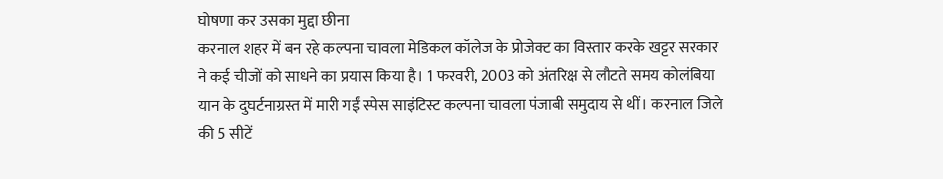घोषणा कर उसका मुद्दा छीना
करनाल शहर में बन रहे कल्पना चावला मेडिकल कॉलेज के प्रोजेक्ट का विस्तार करके खट्टर सरकार ने कई चीजों को साधने का प्रयास किया है। 1 फरवरी, 2003 को अंतरिक्ष से लौटते समय कोलंबिया यान के दुघर्टनाग्रस्त में मारी गईं स्पेस साइंटिस्ट कल्पना चावला पंजाबी समुदाय से थीं। करनाल जिले की 5 सीटें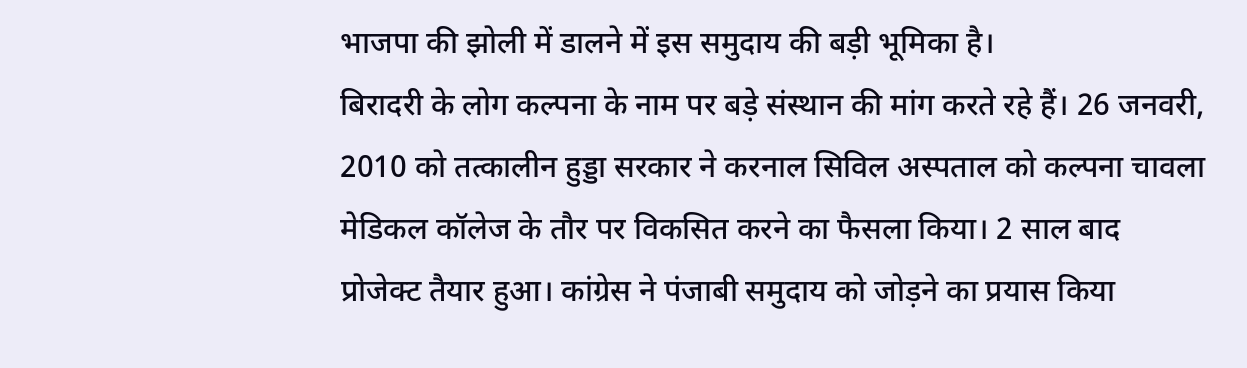भाजपा की झोली में डालने में इस समुदाय की बड़ी भूमिका है।
बिरादरी के लोग कल्पना के नाम पर बड़े संस्थान की मांग करते रहे हैं। 26 जनवरी, 2010 को तत्कालीन हुड्डा सरकार ने करनाल सिविल अस्पताल को कल्पना चावला मेडिकल कॉलेज के तौर पर विकसित करने का फैसला किया। 2 साल बाद प्रोजेक्ट तैयार हुआ। कांग्रेस ने पंजाबी समुदाय को जोड़ने का प्रयास किया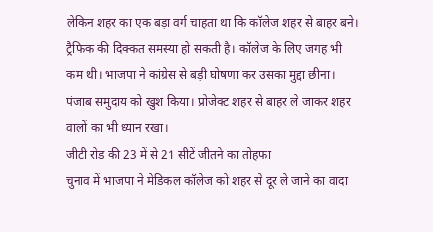लेकिन शहर का एक बड़ा वर्ग चाहता था कि कॉलेज शहर से बाहर बने। ट्रैफिक की दिक्कत समस्या हो सकती है। कॉलेज के लिए जगह भी कम थी। भाजपा ने कांग्रेस से बड़ी घोषणा कर उसका मुद्दा छीना। पंजाब समुदाय को खुश किया। प्रोजेक्ट शहर से बाहर ले जाकर शहर वालों का भी ध्यान रखा।
जीटी रोड की 23 में से 21 सीटें जीतने का तोहफा
चुनाव में भाजपा ने मेडिकल कॉलेज को शहर से दूर ले जाने का वादा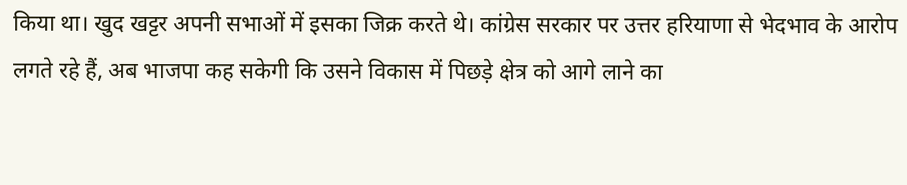किया था। खुद खट्टर अपनी सभाओं में इसका जिक्र करते थे। कांग्रेस सरकार पर उत्तर हरियाणा से भेदभाव के आरोप लगते रहे हैं, अब भाजपा कह सकेगी कि उसने विकास में पिछड़े क्षेत्र को आगे लाने का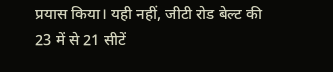प्रयास किया। यही नहीं, जीटी रोड बेल्ट की 23 में से 21 सीटें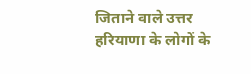जिताने वाले उत्तर हरियाणा के लोगों के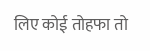लिए कोई तोहफा तो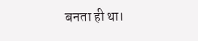बनता ही था।